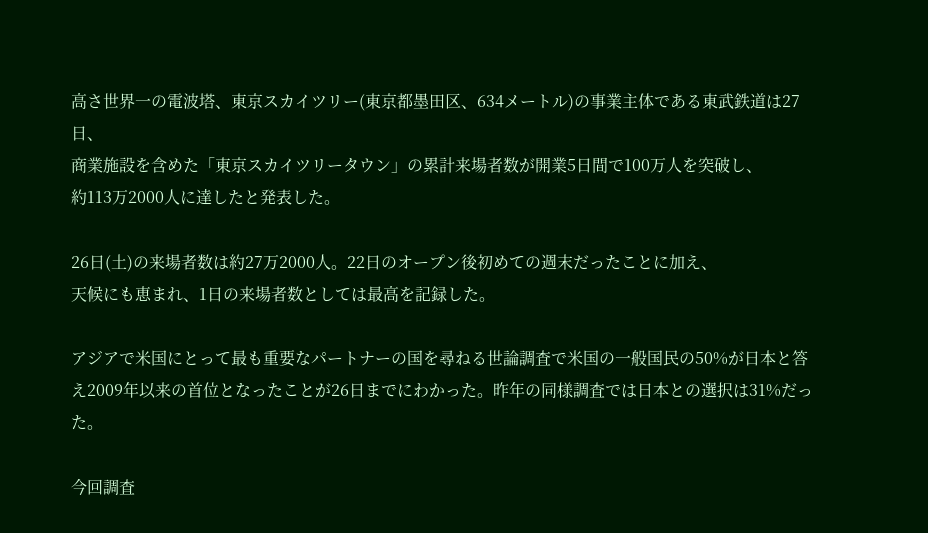高さ世界一の電波塔、東京スカイツリー(東京都墨田区、634メートル)の事業主体である東武鉄道は27日、
商業施設を含めた「東京スカイツリータウン」の累計来場者数が開業5日間で100万人を突破し、
約113万2000人に達したと発表した。

26日(土)の来場者数は約27万2000人。22日のオープン後初めての週末だったことに加え、
天候にも恵まれ、1日の来場者数としては最高を記録した。

アジアで米国にとって最も重要なパートナーの国を尋ねる世論調査で米国の一般国民の50%が日本と答え2009年以来の首位となったことが26日までにわかった。昨年の同様調査では日本との選択は31%だった。

今回調査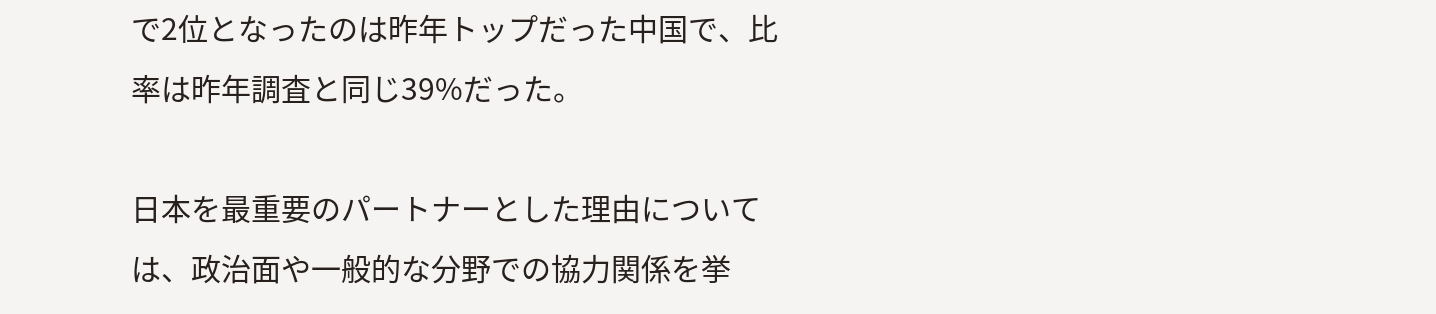で2位となったのは昨年トップだった中国で、比率は昨年調査と同じ39%だった。

日本を最重要のパートナーとした理由については、政治面や一般的な分野での協力関係を挙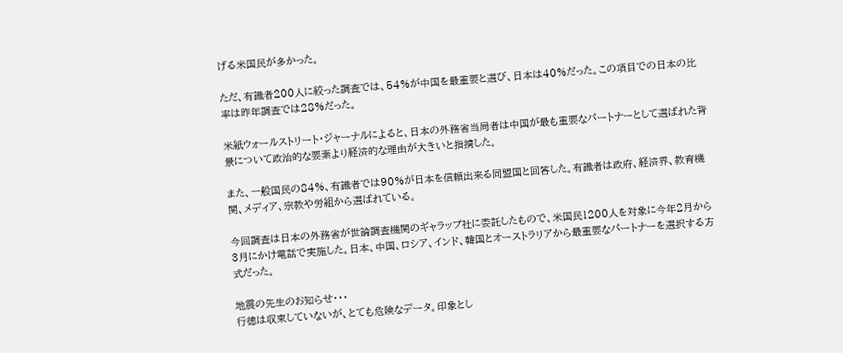げる米国民が多かった。

ただ、有識者200人に絞った調査では、54%が中国を最重要と選び、日本は40%だった。この項目での日本の比率は昨年調査では28%だった。

米紙ウォールストリート・ジャーナルによると、日本の外務省当局者は中国が最も重要なパートナーとして選ばれた背景について政治的な要素より経済的な理由が大きいと指摘した。

また、一般国民の84%、有識者では90%が日本を信頼出来る同盟国と回答した。有識者は政府、経済界、教育機関、メディア、宗教や労組から選ばれている。

今回調査は日本の外務省が世論調査機関のギャラップ社に委託したもので、米国民1200人を対象に今年2月から3月にかけ電話で実施した。日本、中国、ロシア、インド、韓国とオーストラリアから最重要なパートナーを選択する方式だった。

地震の先生のお知らせ・・・
行徳は収束していないが、とても危険なデータ。印象とし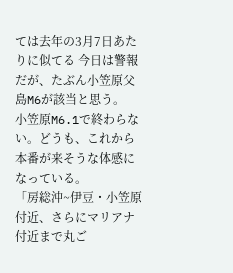ては去年の3月7日あたりに似てる 今日は警報だが、たぶん小笠原父島M6が該当と思う。
小笠原M6.1で終わらない。どうも、これから本番が来そうな体感になっている。
「房総沖~伊豆・小笠原付近、さらにマリアナ付近まで丸ご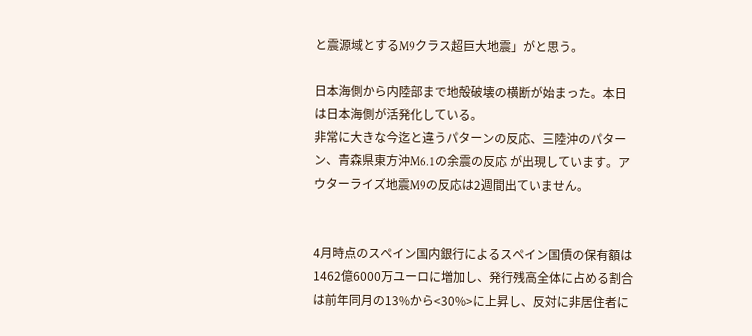と震源域とするM9クラス超巨大地震」がと思う。

日本海側から内陸部まで地殻破壊の横断が始まった。本日は日本海側が活発化している。
非常に大きな今迄と違うパターンの反応、三陸沖のパターン、青森県東方沖M6.1の余震の反応 が出現しています。アウターライズ地震M9の反応は2週間出ていません。


4月時点のスペイン国内銀行によるスペイン国債の保有額は1462億6000万ユーロに増加し、発行残高全体に占める割合は前年同月の13%から<30%>に上昇し、反対に非居住者に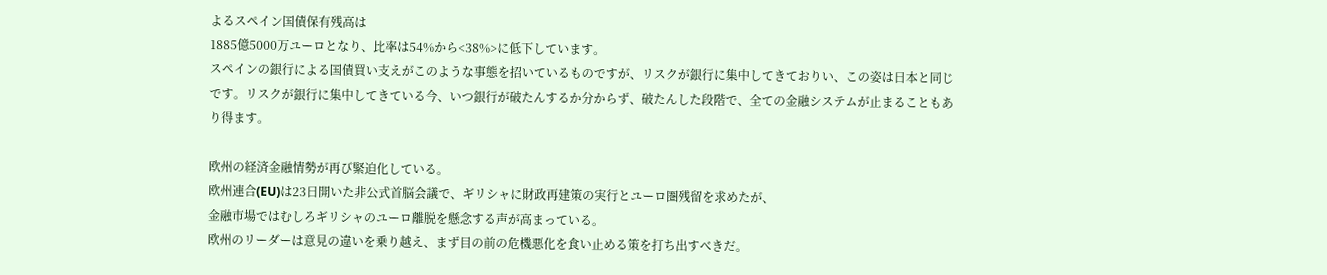よるスペイン国債保有残高は
1885億5000万ユーロとなり、比率は54%から<38%>に低下しています。
スペインの銀行による国債買い支えがこのような事態を招いているものですが、リスクが銀行に集中してきておりい、この姿は日本と同じです。リスクが銀行に集中してきている今、いつ銀行が破たんするか分からず、破たんした段階で、全ての金融システムが止まることもあり得ます。

欧州の経済金融情勢が再び緊迫化している。
欧州連合(EU)は23日開いた非公式首脳会議で、ギリシャに財政再建策の実行とユーロ圏残留を求めたが、
金融市場ではむしろギリシャのユーロ離脱を懸念する声が高まっている。
欧州のリーダーは意見の違いを乗り越え、まず目の前の危機悪化を食い止める策を打ち出すべきだ。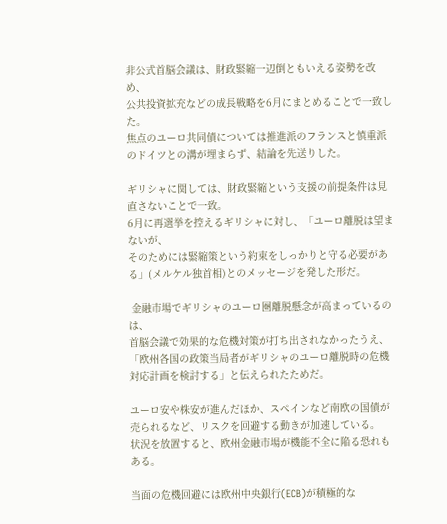非公式首脳会議は、財政緊縮一辺倒ともいえる姿勢を改め、
公共投資拡充などの成長戦略を6月にまとめることで一致した。
焦点のユーロ共同債については推進派のフランスと慎重派のドイツとの溝が埋まらず、結論を先送りした。

ギリシャに関しては、財政緊縮という支援の前提条件は見直さないことで一致。
6月に再選挙を控えるギリシャに対し、「ユーロ離脱は望まないが、
そのためには緊縮策という約束をしっかりと守る必要がある」(メルケル独首相)とのメッセージを発した形だ。

 金融市場でギリシャのユーロ圏離脱懸念が高まっているのは、
首脳会議で効果的な危機対策が打ち出されなかったうえ、
「欧州各国の政策当局者がギリシャのユーロ離脱時の危機対応計画を検討する」と伝えられたためだ。

ユーロ安や株安が進んだほか、スペインなど南欧の国債が売られるなど、リスクを回避する動きが加速している。
状況を放置すると、欧州金融市場が機能不全に陥る恐れもある。

当面の危機回避には欧州中央銀行(ECB)が積極的な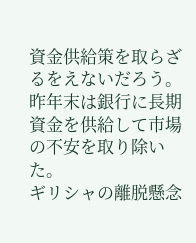資金供給策を取らざるをえないだろう。
昨年末は銀行に長期資金を供給して市場の不安を取り除いた。
ギリシャの離脱懸念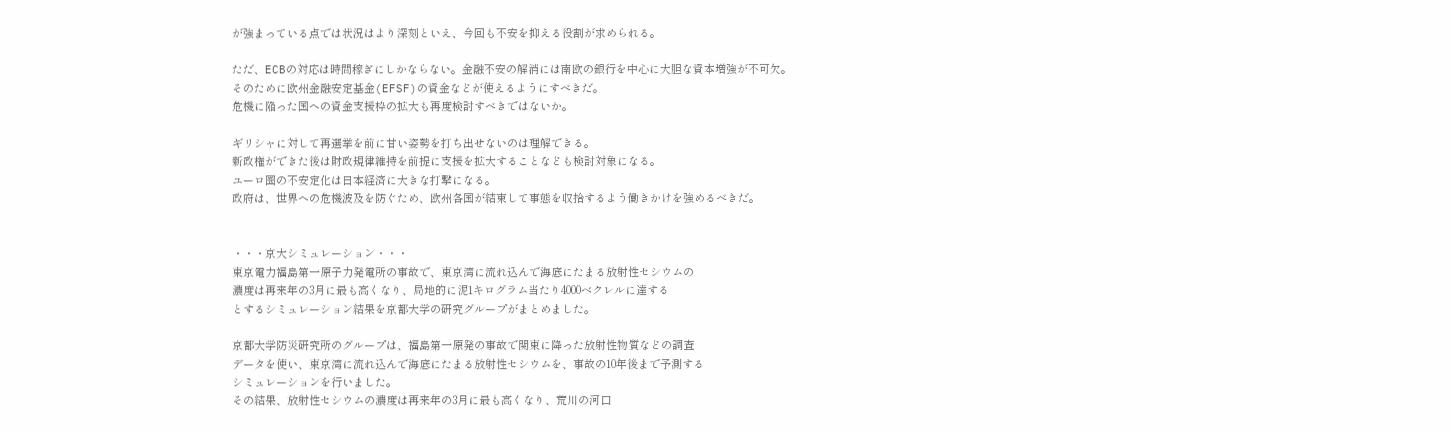が強まっている点では状況はより深刻といえ、今回も不安を抑える役割が求められる。

ただ、ECBの対応は時間稼ぎにしかならない。金融不安の解消には南欧の銀行を中心に大胆な資本増強が不可欠。
そのために欧州金融安定基金(EFSF)の資金などが使えるようにすべきだ。
危機に陥った国への資金支援枠の拡大も再度検討すべきではないか。

ギリシャに対して再選挙を前に甘い姿勢を打ち出せないのは理解できる。
新政権ができた後は財政規律維持を前提に支援を拡大することなども検討対象になる。
ユーロ圏の不安定化は日本経済に大きな打撃になる。
政府は、世界への危機波及を防ぐため、欧州各国が結束して事態を収拾するよう働きかけを強めるべきだ。


・・・京大シミュレーション・・・
東京電力福島第一原子力発電所の事故で、東京湾に流れ込んで海底にたまる放射性セシウムの
濃度は再来年の3月に最も高くなり、局地的に泥1キログラム当たり4000ベクレルに達する
とするシミュレーション結果を京都大学の研究グループがまとめました。

京都大学防災研究所のグループは、福島第一原発の事故で関東に降った放射性物質などの調査
データを使い、東京湾に流れ込んで海底にたまる放射性セシウムを、事故の10年後まで予測する
シミュレーションを行いました。
その結果、放射性セシウムの濃度は再来年の3月に最も高くなり、荒川の河口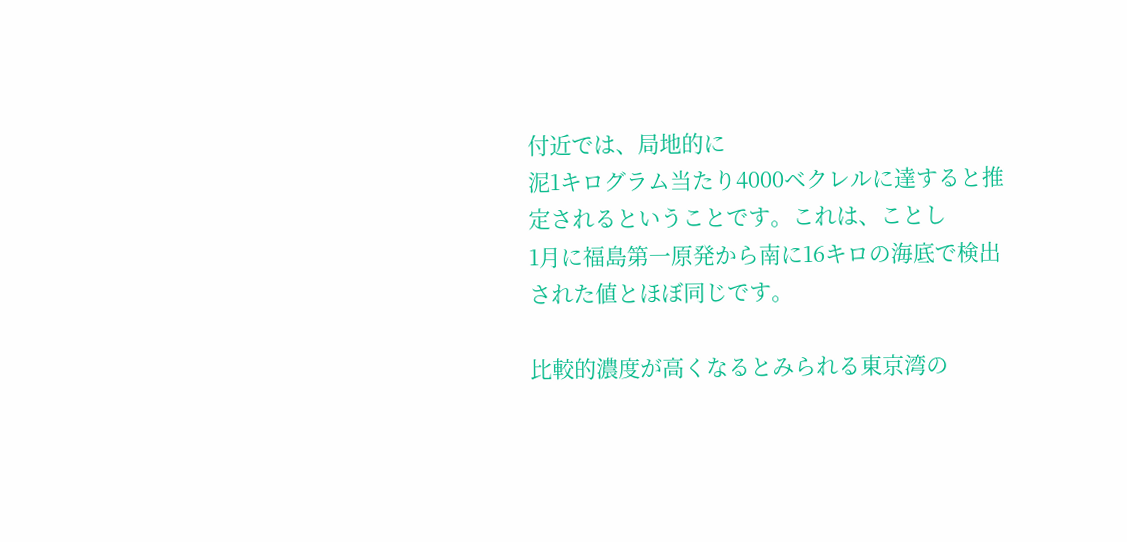付近では、局地的に
泥1キログラム当たり4000ベクレルに達すると推定されるということです。これは、ことし
1月に福島第一原発から南に16キロの海底で検出された値とほぼ同じです。

比較的濃度が高くなるとみられる東京湾の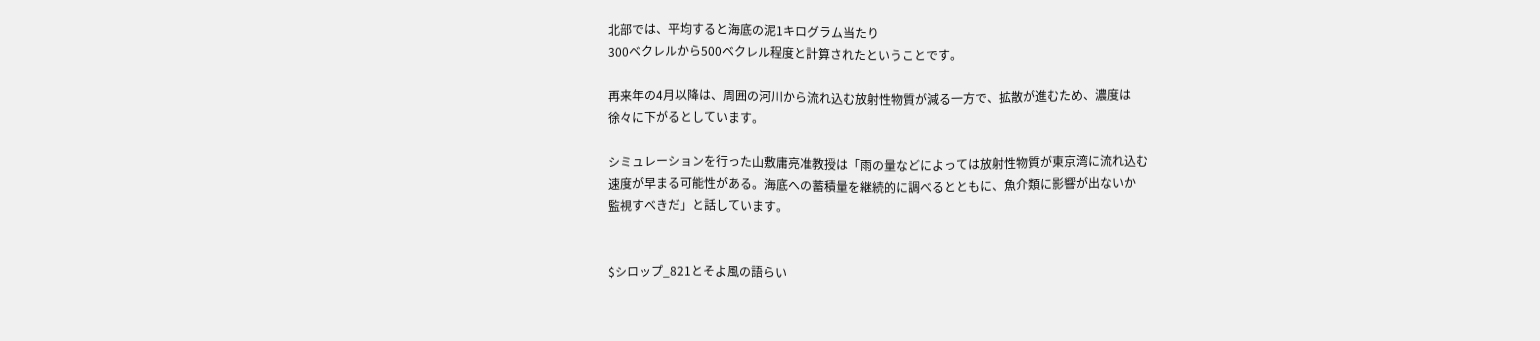北部では、平均すると海底の泥1キログラム当たり
300ベクレルから500ベクレル程度と計算されたということです。

再来年の4月以降は、周囲の河川から流れ込む放射性物質が減る一方で、拡散が進むため、濃度は
徐々に下がるとしています。

シミュレーションを行った山敷庸亮准教授は「雨の量などによっては放射性物質が東京湾に流れ込む
速度が早まる可能性がある。海底への蓄積量を継続的に調べるとともに、魚介類に影響が出ないか
監視すべきだ」と話しています。


$シロップ_821とそよ風の語らい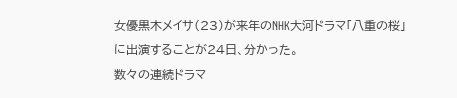女優黒木メイサ(23)が来年のNHK大河ドラマ「八重の桜」に出演することが24日、分かった。
数々の連続ドラマ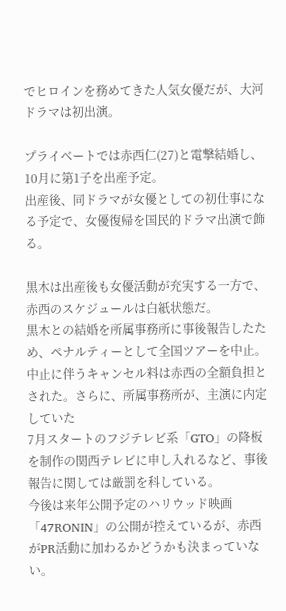でヒロインを務めてきた人気女優だが、大河ドラマは初出演。

プライベートでは赤西仁(27)と電撃結婚し、10月に第1子を出産予定。
出産後、同ドラマが女優としての初仕事になる予定で、女優復帰を国民的ドラマ出演で飾る。

黒木は出産後も女優活動が充実する一方で、赤西のスケジュールは白紙状態だ。
黒木との結婚を所属事務所に事後報告したため、ペナルティーとして全国ツアーを中止。
中止に伴うキャンセル料は赤西の全額負担とされた。さらに、所属事務所が、主演に内定していた
7月スタートのフジテレビ系「GTO」の降板を制作の関西テレビに申し入れるなど、事後報告に関しては厳罰を科している。
今後は来年公開予定のハリウッド映画「47RONIN」の公開が控えているが、赤西がPR活動に加わるかどうかも決まっていない。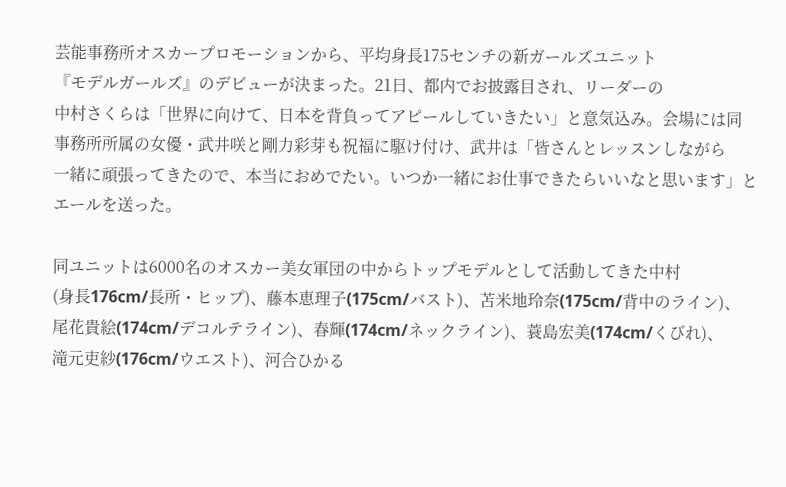芸能事務所オスカープロモーションから、平均身長175センチの新ガールズユニット
『モデルガールズ』のデビューが決まった。21日、都内でお披露目され、リーダーの
中村さくらは「世界に向けて、日本を背負ってアピールしていきたい」と意気込み。会場には同
事務所所属の女優・武井咲と剛力彩芽も祝福に駆け付け、武井は「皆さんとレッスンしながら
一緒に頑張ってきたので、本当におめでたい。いつか一緒にお仕事できたらいいなと思います」と
エールを送った。

同ユニットは6000名のオスカー美女軍団の中からトップモデルとして活動してきた中村
(身長176cm/長所・ヒップ)、藤本恵理子(175cm/バスト)、苫米地玲奈(175cm/背中のライン)、
尾花貴絵(174cm/デコルテライン)、春輝(174cm/ネックライン)、蓑島宏美(174cm/くびれ)、
滝元吏紗(176cm/ウエスト)、河合ひかる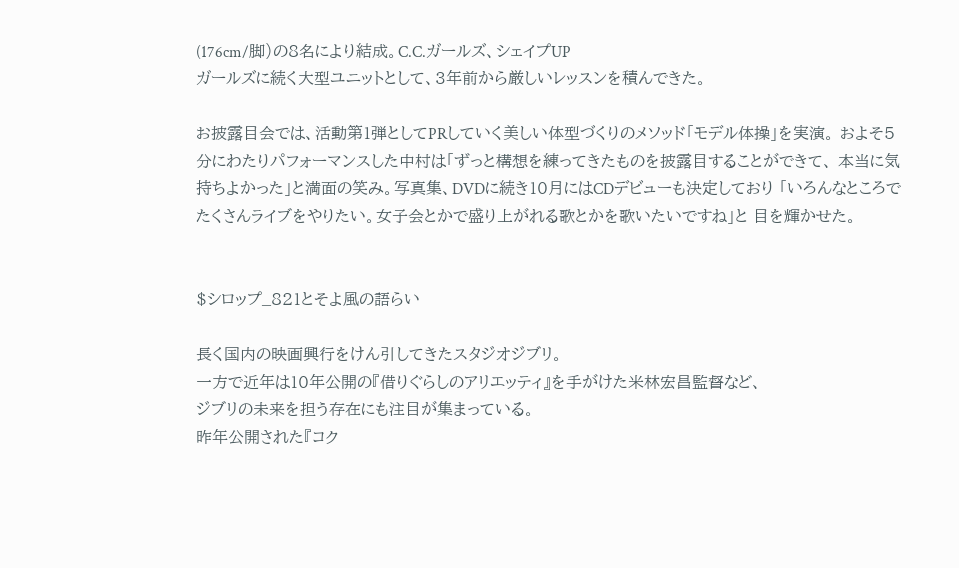(176cm/脚)の8名により結成。C.C.ガールズ、シェイプUP
ガールズに続く大型ユニットとして、3年前から厳しいレッスンを積んできた。

お披露目会では、活動第1弾としてPRしていく美しい体型づくりのメソッド「モデル体操」を実演。 およそ5分にわたりパフォーマンスした中村は「ずっと構想を練ってきたものを披露目することができて、 本当に気持ちよかった」と満面の笑み。写真集、DVDに続き10月にはCDデビューも決定しており 「いろんなところでたくさんライブをやりたい。女子会とかで盛り上がれる歌とかを歌いたいですね」と 目を輝かせた。


$シロップ_821とそよ風の語らい

長く国内の映画興行をけん引してきたスタジオジブリ。
一方で近年は10年公開の『借りぐらしのアリエッティ』を手がけた米林宏昌監督など、
ジブリの未来を担う存在にも注目が集まっている。
昨年公開された『コク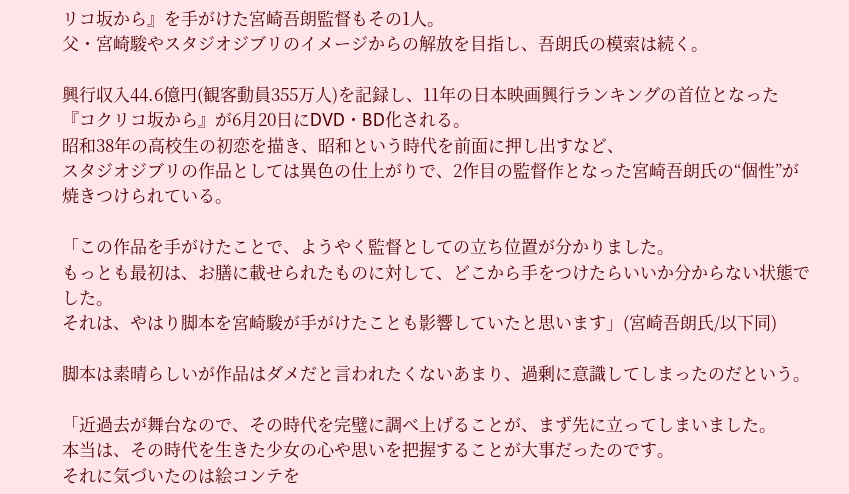リコ坂から』を手がけた宮崎吾朗監督もその1人。
父・宮崎駿やスタジオジブリのイメージからの解放を目指し、吾朗氏の模索は続く。

興行収入44.6億円(観客動員355万人)を記録し、11年の日本映画興行ランキングの首位となった
『コクリコ坂から』が6月20日にDVD・BD化される。
昭和38年の高校生の初恋を描き、昭和という時代を前面に押し出すなど、
スタジオジブリの作品としては異色の仕上がりで、2作目の監督作となった宮崎吾朗氏の“個性”が焼きつけられている。

「この作品を手がけたことで、ようやく監督としての立ち位置が分かりました。
もっとも最初は、お膳に載せられたものに対して、どこから手をつけたらいいか分からない状態でした。
それは、やはり脚本を宮崎駿が手がけたことも影響していたと思います」(宮崎吾朗氏/以下同)

脚本は素晴らしいが作品はダメだと言われたくないあまり、過剰に意識してしまったのだという。

「近過去が舞台なので、その時代を完璧に調べ上げることが、まず先に立ってしまいました。
本当は、その時代を生きた少女の心や思いを把握することが大事だったのです。
それに気づいたのは絵コンテを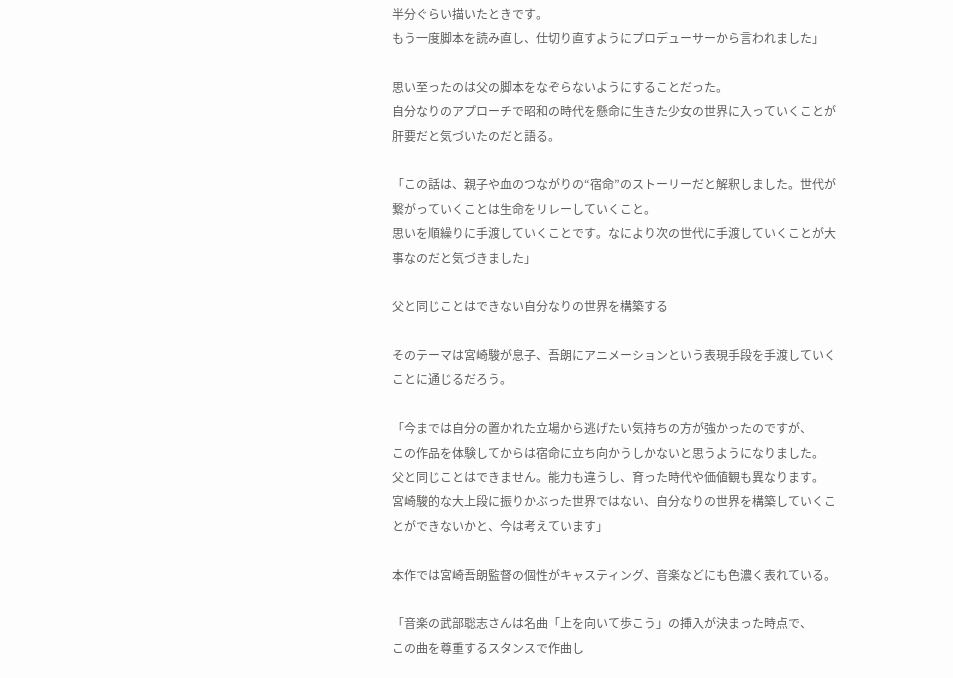半分ぐらい描いたときです。
もう一度脚本を読み直し、仕切り直すようにプロデューサーから言われました」

思い至ったのは父の脚本をなぞらないようにすることだった。
自分なりのアプローチで昭和の時代を懸命に生きた少女の世界に入っていくことが肝要だと気づいたのだと語る。

「この話は、親子や血のつながりの“宿命”のストーリーだと解釈しました。世代が繋がっていくことは生命をリレーしていくこと。
思いを順繰りに手渡していくことです。なにより次の世代に手渡していくことが大事なのだと気づきました」

父と同じことはできない自分なりの世界を構築する

そのテーマは宮崎駿が息子、吾朗にアニメーションという表現手段を手渡していくことに通じるだろう。

「今までは自分の置かれた立場から逃げたい気持ちの方が強かったのですが、
この作品を体験してからは宿命に立ち向かうしかないと思うようになりました。
父と同じことはできません。能力も違うし、育った時代や価値観も異なります。
宮崎駿的な大上段に振りかぶった世界ではない、自分なりの世界を構築していくことができないかと、今は考えています」

本作では宮崎吾朗監督の個性がキャスティング、音楽などにも色濃く表れている。

「音楽の武部聡志さんは名曲「上を向いて歩こう」の挿入が決まった時点で、
この曲を尊重するスタンスで作曲し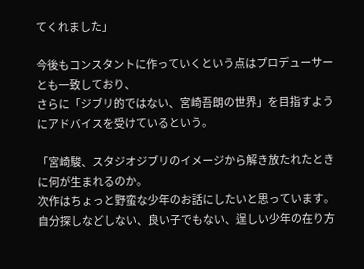てくれました」

今後もコンスタントに作っていくという点はプロデューサーとも一致しており、
さらに「ジブリ的ではない、宮崎吾朗の世界」を目指すようにアドバイスを受けているという。

「宮崎駿、スタジオジブリのイメージから解き放たれたときに何が生まれるのか。
次作はちょっと野蛮な少年のお話にしたいと思っています。
自分探しなどしない、良い子でもない、逞しい少年の在り方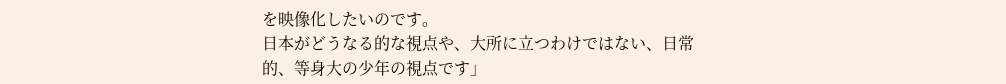を映像化したいのです。
日本がどうなる的な視点や、大所に立つわけではない、日常的、等身大の少年の視点です」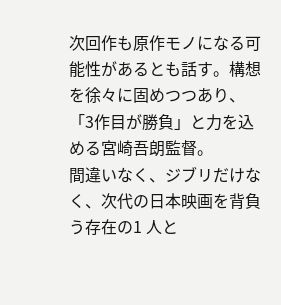次回作も原作モノになる可能性があるとも話す。構想を徐々に固めつつあり、
「3作目が勝負」と力を込める宮崎吾朗監督。
間違いなく、ジブリだけなく、次代の日本映画を背負う存在の1 人と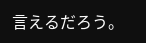言えるだろう。